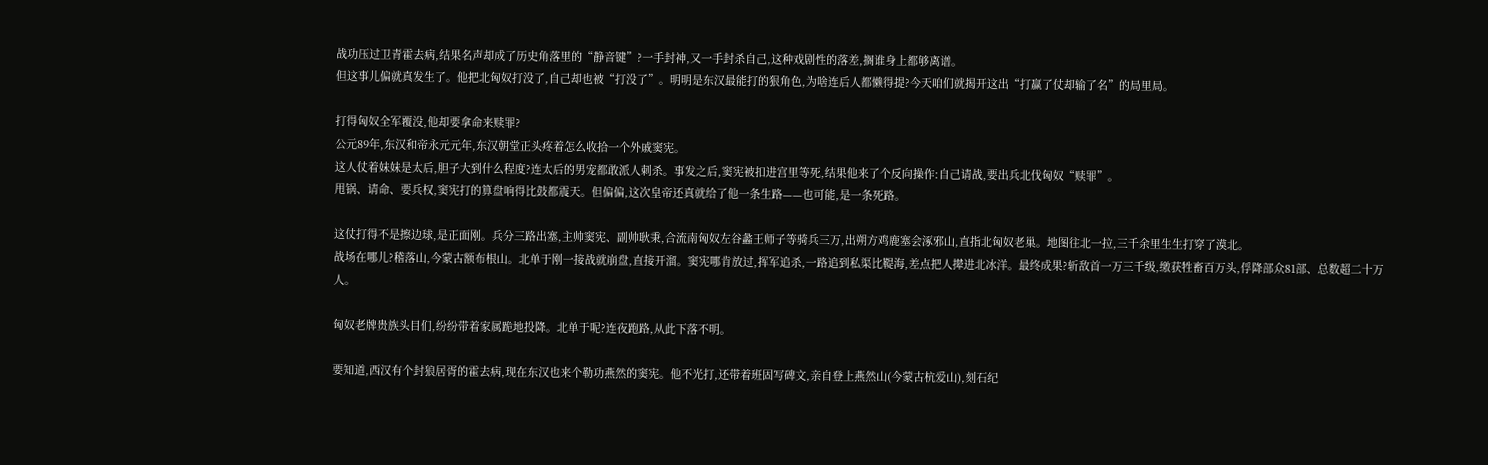战功压过卫青霍去病,结果名声却成了历史角落里的“静音键”?一手封神,又一手封杀自己,这种戏剧性的落差,搁谁身上都够离谱。
但这事儿偏就真发生了。他把北匈奴打没了,自己却也被“打没了”。明明是东汉最能打的狠角色,为啥连后人都懒得提?今天咱们就揭开这出“打赢了仗却输了名”的局里局。

打得匈奴全军覆没,他却要拿命来赎罪?
公元89年,东汉和帝永元元年,东汉朝堂正头疼着怎么收拾一个外戚窦宪。
这人仗着妹妹是太后,胆子大到什么程度?连太后的男宠都敢派人刺杀。事发之后,窦宪被扣进宫里等死,结果他来了个反向操作:自己请战,要出兵北伐匈奴“赎罪”。
甩锅、请命、要兵权,窦宪打的算盘响得比鼓都震天。但偏偏,这次皇帝还真就给了他一条生路——也可能,是一条死路。

这仗打得不是擦边球,是正面刚。兵分三路出塞,主帅窦宪、副帅耿秉,合流南匈奴左谷蠡王师子等骑兵三万,出朔方鸡鹿塞会涿邪山,直指北匈奴老巢。地图往北一拉,三千余里生生打穿了漠北。
战场在哪儿?稽落山,今蒙古额布根山。北单于刚一接战就崩盘,直接开溜。窦宪哪肯放过,挥军追杀,一路追到私渠比鞮海,差点把人撵进北冰洋。最终成果?斩敌首一万三千级,缴获牲畜百万头,俘降部众81部、总数超二十万人。

匈奴老牌贵族头目们,纷纷带着家属跪地投降。北单于呢?连夜跑路,从此下落不明。

要知道,西汉有个封狼居胥的霍去病,现在东汉也来个勒功燕然的窦宪。他不光打,还带着班固写碑文,亲自登上燕然山(今蒙古杭爱山),刻石纪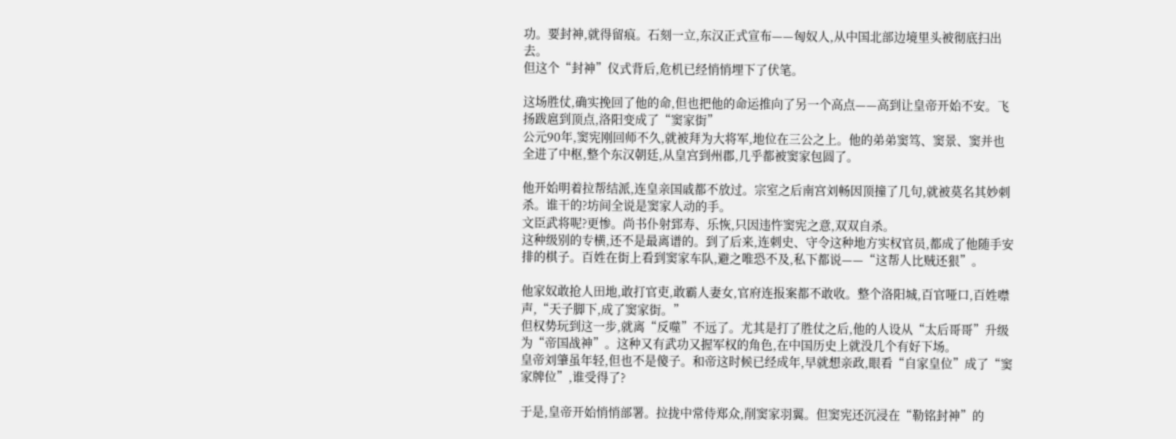功。要封神,就得留痕。石刻一立,东汉正式宣布——匈奴人,从中国北部边境里头被彻底扫出去。
但这个“封神”仪式背后,危机已经悄悄埋下了伏笔。

这场胜仗,确实挽回了他的命,但也把他的命运推向了另一个高点——高到让皇帝开始不安。飞扬跋扈到顶点,洛阳变成了“窦家街”
公元90年,窦宪刚回师不久,就被拜为大将军,地位在三公之上。他的弟弟窦笃、窦景、窦并也全进了中枢,整个东汉朝廷,从皇宫到州郡,几乎都被窦家包圆了。

他开始明着拉帮结派,连皇亲国戚都不放过。宗室之后南宫刘畅因顶撞了几句,就被莫名其妙刺杀。谁干的?坊间全说是窦家人动的手。
文臣武将呢?更惨。尚书仆射郅寿、乐恢,只因违忤窦宪之意,双双自杀。
这种级别的专横,还不是最离谱的。到了后来,连刺史、守令这种地方实权官员,都成了他随手安排的棋子。百姓在街上看到窦家车队,避之唯恐不及,私下都说——“这帮人比贼还狠”。

他家奴敢抢人田地,敢打官吏,敢霸人妻女,官府连报案都不敢收。整个洛阳城,百官哑口,百姓噤声,“天子脚下,成了窦家街。”
但权势玩到这一步,就离“反噬”不远了。尤其是打了胜仗之后,他的人设从“太后哥哥”升级为“帝国战神”。这种又有武功又握军权的角色,在中国历史上就没几个有好下场。
皇帝刘肇虽年轻,但也不是傻子。和帝这时候已经成年,早就想亲政,眼看“自家皇位”成了“窦家牌位”,谁受得了?

于是,皇帝开始悄悄部署。拉拢中常侍郑众,削窦家羽翼。但窦宪还沉浸在“勒铭封神”的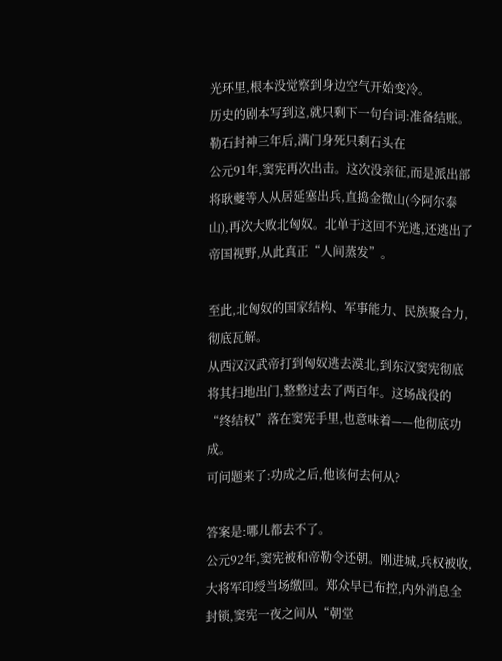光环里,根本没觉察到身边空气开始变冷。
历史的剧本写到这,就只剩下一句台词:准备结账。勒石封神三年后,满门身死只剩石头在
公元91年,窦宪再次出击。这次没亲征,而是派出部将耿夔等人从居延塞出兵,直捣金微山(今阿尔泰山),再次大败北匈奴。北单于这回不光逃,还逃出了帝国视野,从此真正“人间蒸发”。

至此,北匈奴的国家结构、军事能力、民族聚合力,彻底瓦解。
从西汉汉武帝打到匈奴逃去漠北,到东汉窦宪彻底将其扫地出门,整整过去了两百年。这场战役的“终结权”落在窦宪手里,也意味着——他彻底功成。
可问题来了:功成之后,他该何去何从?

答案是:哪儿都去不了。
公元92年,窦宪被和帝勒令还朝。刚进城,兵权被收,大将军印绶当场缴回。郑众早已布控,内外消息全封锁,窦宪一夜之间从“朝堂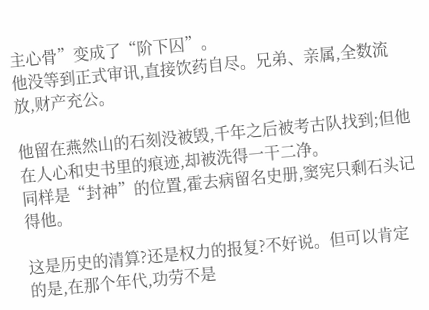主心骨”变成了“阶下囚”。
他没等到正式审讯,直接饮药自尽。兄弟、亲属,全数流放,财产充公。

他留在燕然山的石刻没被毁,千年之后被考古队找到;但他在人心和史书里的痕迹,却被洗得一干二净。
同样是“封神”的位置,霍去病留名史册,窦宪只剩石头记得他。

这是历史的清算?还是权力的报复?不好说。但可以肯定的是,在那个年代,功劳不是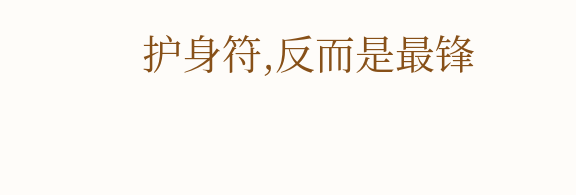护身符,反而是最锋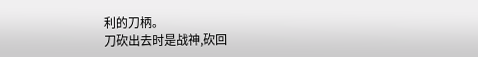利的刀柄。
刀砍出去时是战神,砍回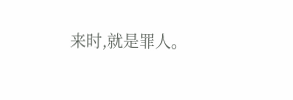来时,就是罪人。